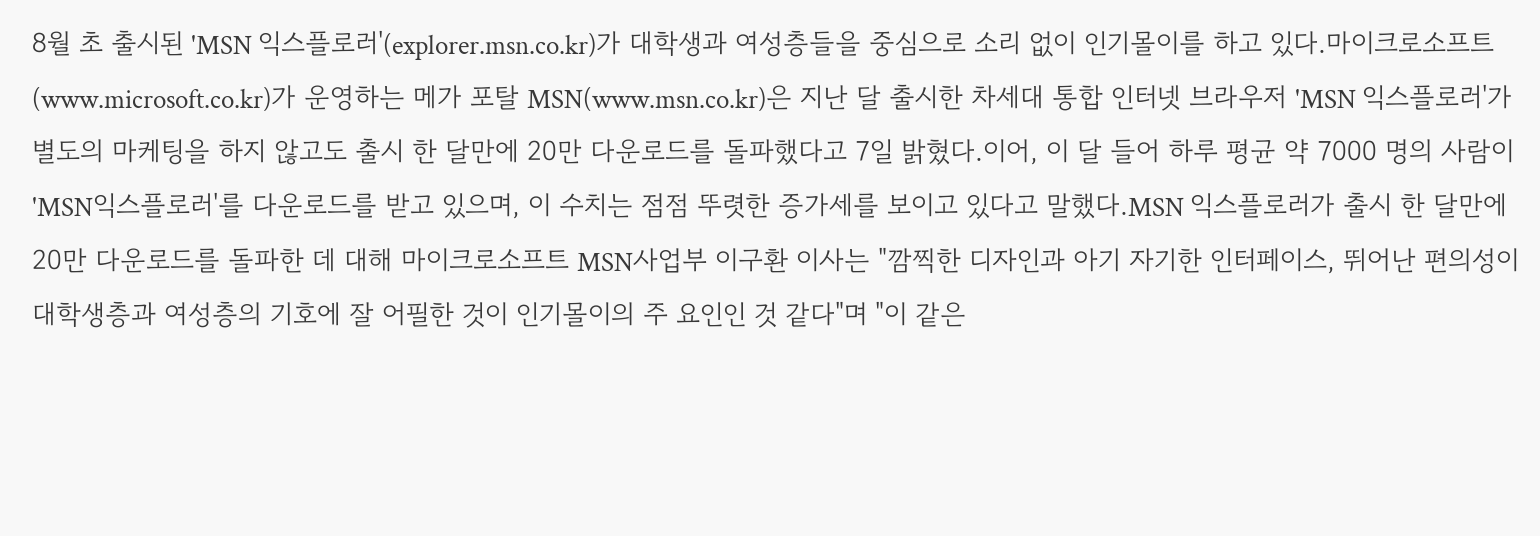8월 초 출시된 'MSN 익스플로러'(explorer.msn.co.kr)가 대학생과 여성층들을 중심으로 소리 없이 인기몰이를 하고 있다.마이크로소프트(www.microsoft.co.kr)가 운영하는 메가 포탈 MSN(www.msn.co.kr)은 지난 달 출시한 차세대 통합 인터넷 브라우저 'MSN 익스플로러'가 별도의 마케팅을 하지 않고도 출시 한 달만에 20만 다운로드를 돌파했다고 7일 밝혔다.이어, 이 달 들어 하루 평균 약 7000 명의 사람이 'MSN익스플로러'를 다운로드를 받고 있으며, 이 수치는 점점 뚜렷한 증가세를 보이고 있다고 말했다.MSN 익스플로러가 출시 한 달만에 20만 다운로드를 돌파한 데 대해 마이크로소프트 MSN사업부 이구환 이사는 "깜찍한 디자인과 아기 자기한 인터페이스, 뛰어난 편의성이 대학생층과 여성층의 기호에 잘 어필한 것이 인기몰이의 주 요인인 것 같다"며 "이 같은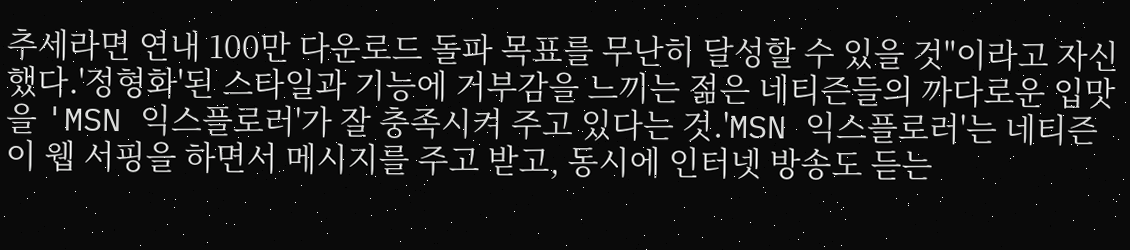추세라면 연내 100만 다운로드 돌파 목표를 무난히 달성할 수 있을 것"이라고 자신했다.'정형화'된 스타일과 기능에 거부감을 느끼는 젊은 네티즌들의 까다로운 입맛을 'MSN 익스플로러'가 잘 충족시켜 주고 있다는 것.'MSN 익스플로러'는 네티즌이 웹 서핑을 하면서 메시지를 주고 받고, 동시에 인터넷 방송도 듣는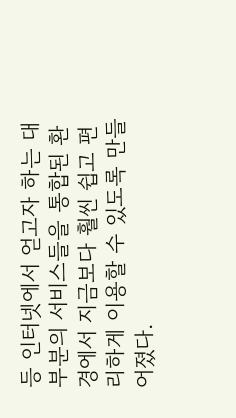등 인터넷에서 얻고자 하는 대부분의 서비스들을 통합된 환경에서 지금보다 훨씬 쉽고 편리하게 이용할 수 있도록 만들어졌다.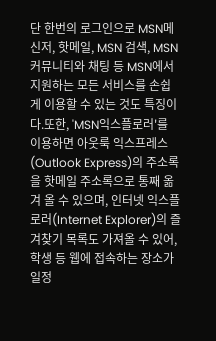단 한번의 로그인으로 MSN메신저, 핫메일, MSN 검색, MSN 커뮤니티와 채팅 등 MSN에서 지원하는 모든 서비스를 손쉽게 이용할 수 있는 것도 특징이다.또한, 'MSN익스플로러'를 이용하면 아웃룩 익스프레스(Outlook Express)의 주소록을 핫메일 주소록으로 통째 옮겨 올 수 있으며, 인터넷 익스플로러(Internet Explorer)의 즐겨찾기 목록도 가져올 수 있어, 학생 등 웹에 접속하는 장소가 일정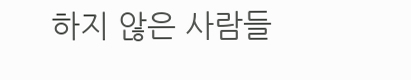하지 않은 사람들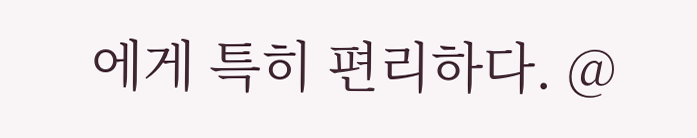에게 특히 편리하다. @